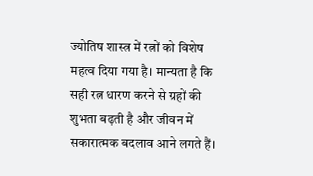ज्योतिष शास्त्र में रत्नों को विशेष महत्व दिया गया है। मान्यता है कि सही रत्न धारण करने से ग्रहों की शुभता बढ़ती है और जीवन में सकारात्मक बदलाव आने लगते हैं।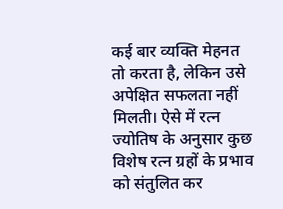कई बार व्यक्ति मेहनत तो करता है, लेकिन उसे अपेक्षित सफलता नहीं मिलती। ऐसे में रत्न ज्योतिष के अनुसार कुछ विशेष रत्न ग्रहों के प्रभाव को संतुलित कर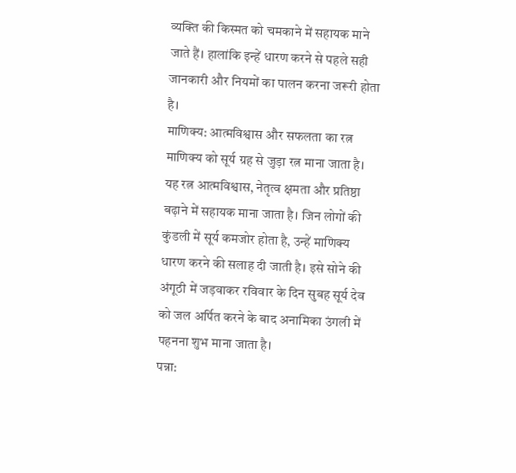व्यक्ति की किस्मत को चमकाने में सहायक माने जाते हैं। हालांकि इन्हें धारण करने से पहले सही जानकारी और नियमों का पालन करना जरूरी होता है।
माणिक्य: आत्मविश्वास और सफलता का रत्न
माणिक्य को सूर्य ग्रह से जुड़ा रत्न माना जाता है। यह रत्न आत्मविश्वास, नेतृत्व क्षमता और प्रतिष्ठा बढ़ाने में सहायक माना जाता है। जिन लोगों की कुंडली में सूर्य कमजोर होता है, उन्हें माणिक्य धारण करने की सलाह दी जाती है। इसे सोने की अंगूठी में जड़वाकर रविवार के दिन सुबह सूर्य देव को जल अर्पित करने के बाद अनामिका उंगली में पहनना शुभ माना जाता है।
पन्ना: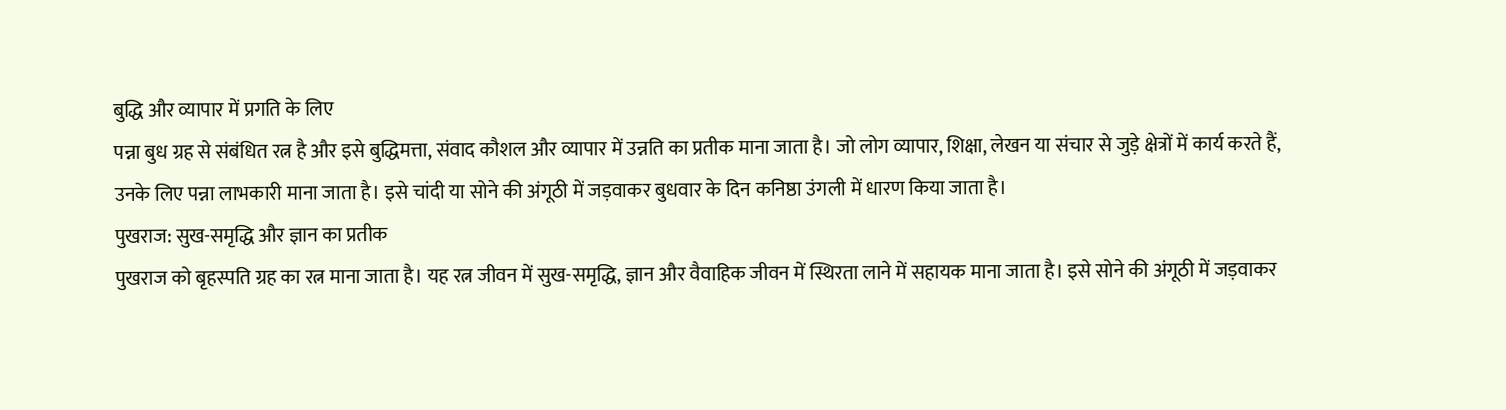बुद्धि और व्यापार में प्रगति के लिए
पन्ना बुध ग्रह से संबंधित रत्न है और इसे बुद्धिमत्ता, संवाद कौशल और व्यापार में उन्नति का प्रतीक माना जाता है। जो लोग व्यापार, शिक्षा, लेखन या संचार से जुड़े क्षेत्रों में कार्य करते हैं, उनके लिए पन्ना लाभकारी माना जाता है। इसे चांदी या सोने की अंगूठी में जड़वाकर बुधवार के दिन कनिष्ठा उंगली में धारण किया जाता है।
पुखराज: सुख-समृद्धि और ज्ञान का प्रतीक
पुखराज को बृहस्पति ग्रह का रत्न माना जाता है। यह रत्न जीवन में सुख-समृद्धि, ज्ञान और वैवाहिक जीवन में स्थिरता लाने में सहायक माना जाता है। इसे सोने की अंगूठी में जड़वाकर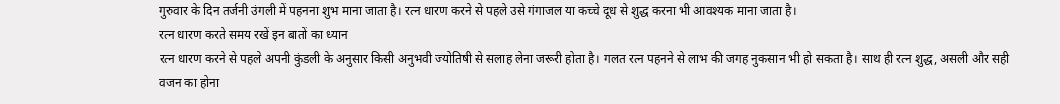गुरुवार के दिन तर्जनी उंगली में पहनना शुभ माना जाता है। रत्न धारण करने से पहले उसे गंगाजल या कच्चे दूध से शुद्ध करना भी आवश्यक माना जाता है।
रत्न धारण करते समय रखें इन बातों का ध्यान
रत्न धारण करने से पहले अपनी कुंडली के अनुसार किसी अनुभवी ज्योतिषी से सलाह लेना जरूरी होता है। गलत रत्न पहनने से लाभ की जगह नुकसान भी हो सकता है। साथ ही रत्न शुद्ध, असली और सही वजन का होना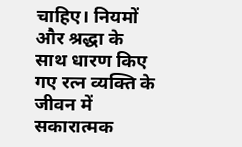चाहिए। नियमों और श्रद्धा के साथ धारण किए गए रत्न व्यक्ति के जीवन में सकारात्मक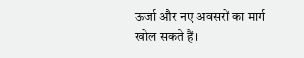ऊर्जा और नए अवसरों का मार्ग खोल सकते हैं।